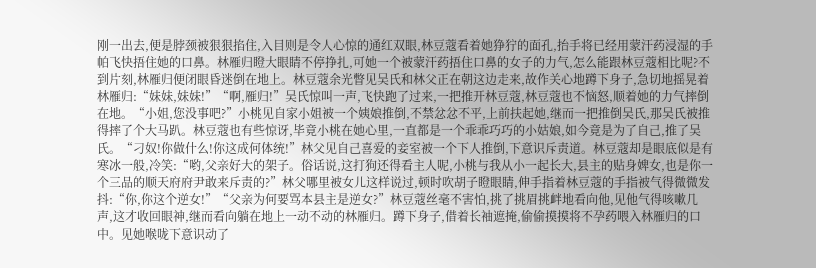刚一出去,便是脖颈被狠狠掐住,入目则是令人心惊的通红双眼,林豆蔻看着她狰狞的面孔,抬手将已经用蒙汗药浸湿的手帕飞快捂住她的口鼻。林雁归瞪大眼睛不停挣扎,可她一个被蒙汗药捂住口鼻的女子的力气,怎么能跟林豆蔻相比呢?不到片刻,林雁归便闭眼昏迷倒在地上。林豆蔻余光瞥见吴氏和林父正在朝这边走来,故作关心地蹲下身子,急切地摇晃着林雁归:“妹妹,妹妹!”“啊,雁归!”吴氏惊叫一声,飞快跑了过来,一把推开林豆蔻,林豆蔻也不恼怒,顺着她的力气摔倒在地。“小姐,您没事吧?”小桃见自家小姐被一个姨娘推倒,不禁忿忿不平,上前扶起她,继而一把推倒吴氏,那吴氏被推得摔了个大马趴。林豆蔻也有些惊讶,毕竟小桃在她心里,一直都是一个乖乖巧巧的小姑娘,如今竟是为了自己,推了吴氏。“刁奴!你做什么!你这成何体统!”林父见自己喜爱的妾室被一个下人推倒,下意识斥责道。林豆蔻却是眼底似是有寒冰一般,冷笑:“哟,父亲好大的架子。俗话说,这打狗还得看主人呢,小桃与我从小一起长大,县主的贴身婢女,也是你一个三品的顺天府府尹敢来斥责的?”林父哪里被女儿这样说过,顿时吹胡子瞪眼睛,伸手指着林豆蔻的手指被气得微微发抖:“你,你这个逆女!”“父亲为何要骂本县主是逆女?”林豆蔻丝毫不害怕,挑了挑眉挑衅地看向他,见他气得咳嗽几声,这才收回眼神,继而看向躺在地上一动不动的林雁归。蹲下身子,借着长袖遮掩,偷偷摸摸将不孕药喂入林雁归的口中。见她喉咙下意识动了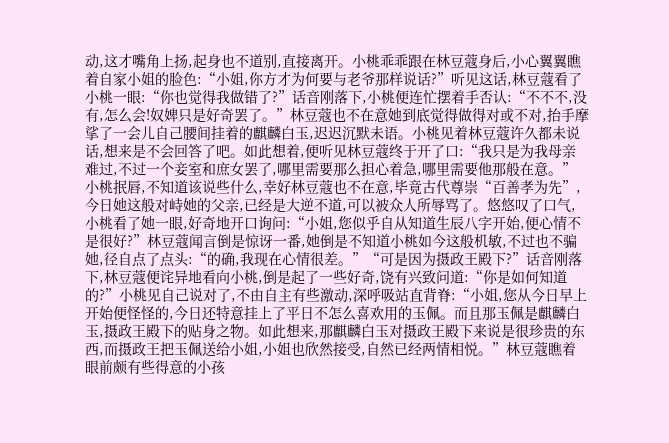动,这才嘴角上扬,起身也不道别,直接离开。小桃乖乖跟在林豆蔻身后,小心翼翼瞧着自家小姐的脸色:“小姐,你方才为何要与老爷那样说话?”听见这话,林豆蔻看了小桃一眼:“你也觉得我做错了?”话音刚落下,小桃便连忙摆着手否认:“不不不,没有,怎么会!奴婢只是好奇罢了。”林豆蔻也不在意她到底觉得做得对或不对,抬手摩挲了一会儿自己腰间挂着的麒麟白玉,迟迟沉默未语。小桃见着林豆蔻许久都未说话,想来是不会回答了吧。如此想着,便听见林豆蔻终于开了口:“我只是为我母亲难过,不过一个妾室和庶女罢了,哪里需要那么担心着急,哪里需要他那般在意。”小桃抿唇,不知道该说些什么,幸好林豆蔻也不在意,毕竟古代尊崇“百善孝为先”,今日她这般对峙她的父亲,已经是大逆不道,可以被众人所辱骂了。悠悠叹了口气,小桃看了她一眼,好奇地开口询问:“小姐,您似乎自从知道生辰八字开始,便心情不是很好?”林豆蔻闻言倒是惊讶一番,她倒是不知道小桃如今这般机敏,不过也不骗她,径自点了点头:“的确,我现在心情很差。”“可是因为摄政王殿下?”话音刚落下,林豆蔻便诧异地看向小桃,倒是起了一些好奇,饶有兴致问道:“你是如何知道的?”小桃见自己说对了,不由自主有些激动,深呼吸站直背脊:“小姐,您从今日早上开始便怪怪的,今日还特意挂上了平日不怎么喜欢用的玉佩。而且那玉佩是麒麟白玉,摄政王殿下的贴身之物。如此想来,那麒麟白玉对摄政王殿下来说是很珍贵的东西,而摄政王把玉佩送给小姐,小姐也欣然接受,自然已经两情相悦。”林豆蔻瞧着眼前颇有些得意的小孩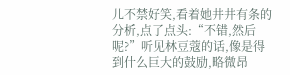儿不禁好笑,看着她井井有条的分析,点了点头:“不错,然后呢?”听见林豆蔻的话,像是得到什么巨大的鼓励,略微昂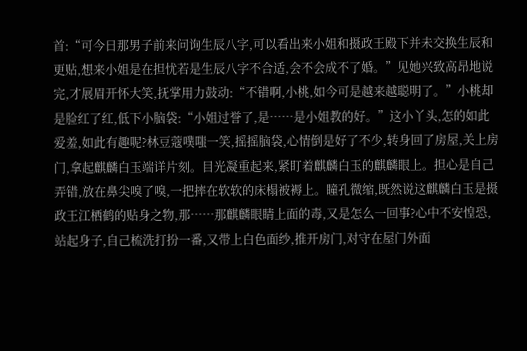首:“可今日那男子前来问询生辰八字,可以看出来小姐和摄政王殿下并未交换生辰和更贴,想来小姐是在担忧若是生辰八字不合适,会不会成不了婚。”见她兴致高昂地说完,才展眉开怀大笑,抚掌用力鼓动:“不错啊,小桃,如今可是越来越聪明了。”小桃却是脸红了红,低下小脑袋:“小姐过誉了,是……是小姐教的好。”这小丫头,怎的如此爱羞,如此有趣呢?林豆蔻噗嗤一笑,摇摇脑袋,心情倒是好了不少,转身回了房屋,关上房门,拿起麒麟白玉端详片刻。目光凝重起来,紧盯着麒麟白玉的麒麟眼上。担心是自己弄错,放在鼻尖嗅了嗅,一把摔在软软的床榻被褥上。瞳孔微缩,既然说这麒麟白玉是摄政王江栖鹤的贴身之物,那……那麒麟眼睛上面的毒,又是怎么一回事?心中不安惶恐,站起身子,自己梳洗打扮一番,又带上白色面纱,推开房门,对守在屋门外面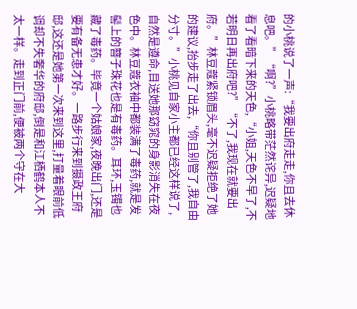的小桃说了一声:“我要出府走走,你且去休息吧。”“啊?”小桃略带茫然诧异,迟疑地看了看暗下来的天色,“小姐,天色不早了,不若明日再出府吧?”“不了,我现在就要出府。”林豆蔻紧锁眉头,毫不迟疑拒绝了她的建议,抬步走了出去,“你且别管了,我自由分寸。”小桃见自家小主都已经这样说了,自然是遵命,目送她那窈窕的身影消失在夜色中。林豆蔻衣袖中都装满了毒药,就是发髻上的簪子珠花也是有毒药。耳环,玉镯也藏了毒药。毕竟一个姑娘家,夜晚出门,还是要有备无患才好。一路步行来到摄政王府邸,这还是她第一次来到这里,打量着眼前低调却不失奢华的府邸,倒是和江栖鹤本人不太一样。走到正门前,便被两个守在大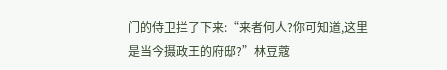门的侍卫拦了下来:“来者何人?你可知道,这里是当今摄政王的府邸?”林豆蔻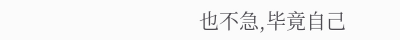也不急,毕竟自己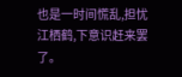也是一时间慌乱,担忧江栖鹤,下意识赶来罢了。